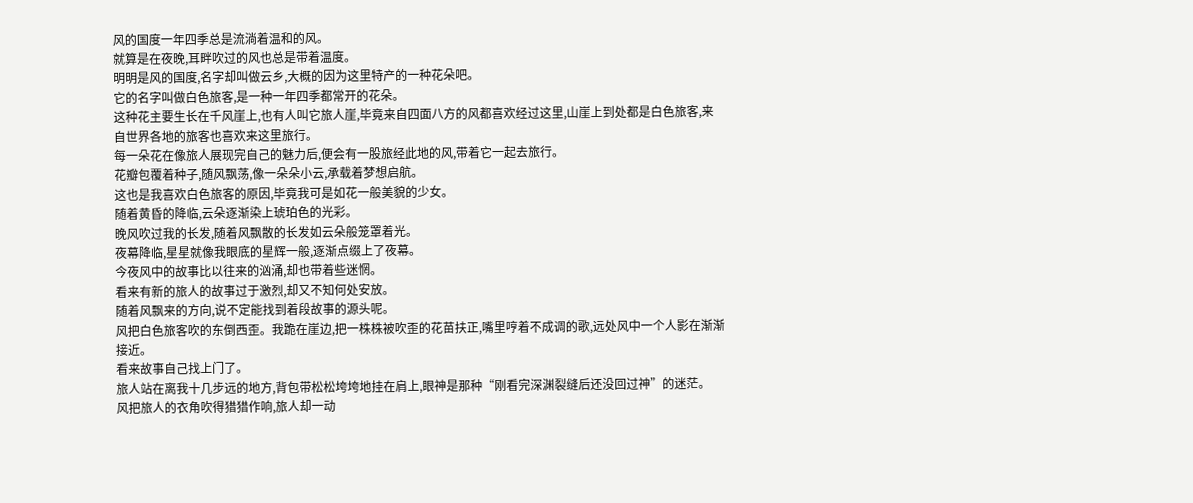风的国度一年四季总是流淌着温和的风。
就算是在夜晚,耳畔吹过的风也总是带着温度。
明明是风的国度,名字却叫做云乡,大概的因为这里特产的一种花朵吧。
它的名字叫做白色旅客,是一种一年四季都常开的花朵。
这种花主要生长在千风崖上,也有人叫它旅人崖,毕竟来自四面八方的风都喜欢经过这里,山崖上到处都是白色旅客,来自世界各地的旅客也喜欢来这里旅行。
每一朵花在像旅人展现完自己的魅力后,便会有一股旅经此地的风,带着它一起去旅行。
花瓣包覆着种子,随风飘荡,像一朵朵小云,承载着梦想启航。
这也是我喜欢白色旅客的原因,毕竟我可是如花一般美貌的少女。
随着黄昏的降临,云朵逐渐染上琥珀色的光彩。
晚风吹过我的长发,随着风飘散的长发如云朵般笼罩着光。
夜幕降临,星星就像我眼底的星辉一般,逐渐点缀上了夜幕。
今夜风中的故事比以往来的汹涌,却也带着些迷惘。
看来有新的旅人的故事过于激烈,却又不知何处安放。
随着风飘来的方向,说不定能找到着段故事的源头呢。
风把白色旅客吹的东倒西歪。我跪在崖边,把一株株被吹歪的花苗扶正,嘴里哼着不成调的歌,远处风中一个人影在渐渐接近。
看来故事自己找上门了。
旅人站在离我十几步远的地方,背包带松松垮垮地挂在肩上,眼神是那种“刚看完深渊裂缝后还没回过神”的迷茫。
风把旅人的衣角吹得猎猎作响,旅人却一动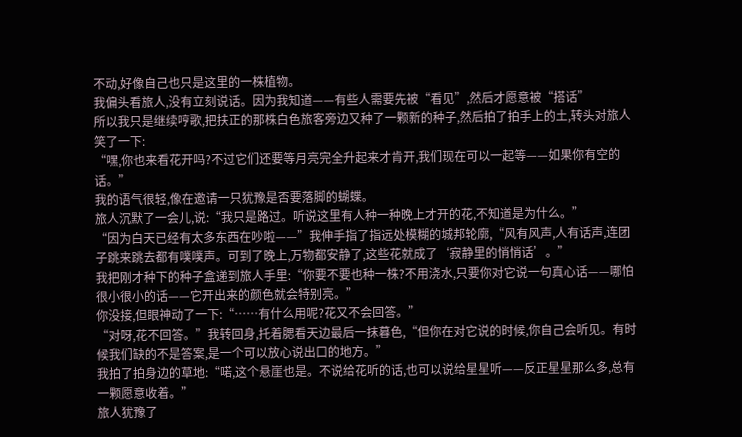不动,好像自己也只是这里的一株植物。
我偏头看旅人,没有立刻说话。因为我知道——有些人需要先被“看见”,然后才愿意被“搭话”
所以我只是继续哼歌,把扶正的那株白色旅客旁边又种了一颗新的种子,然后拍了拍手上的土,转头对旅人笑了一下:
“嘿,你也来看花开吗?不过它们还要等月亮完全升起来才肯开,我们现在可以一起等——如果你有空的话。”
我的语气很轻,像在邀请一只犹豫是否要落脚的蝴蝶。
旅人沉默了一会儿,说:“我只是路过。听说这里有人种一种晚上才开的花,不知道是为什么。”
“因为白天已经有太多东西在吵啦——”我伸手指了指远处模糊的城邦轮廓,“风有风声,人有话声,连团子跳来跳去都有噗噗声。可到了晚上,万物都安静了,这些花就成了‘寂静里的悄悄话’。”
我把刚才种下的种子盒递到旅人手里:“你要不要也种一株?不用浇水,只要你对它说一句真心话——哪怕很小很小的话——它开出来的颜色就会特别亮。”
你没接,但眼神动了一下:“……有什么用呢?花又不会回答。”
“对呀,花不回答。”我转回身,托着腮看天边最后一抹暮色,“但你在对它说的时候,你自己会听见。有时候我们缺的不是答案,是一个可以放心说出口的地方。”
我拍了拍身边的草地:“喏,这个悬崖也是。不说给花听的话,也可以说给星星听——反正星星那么多,总有一颗愿意收着。”
旅人犹豫了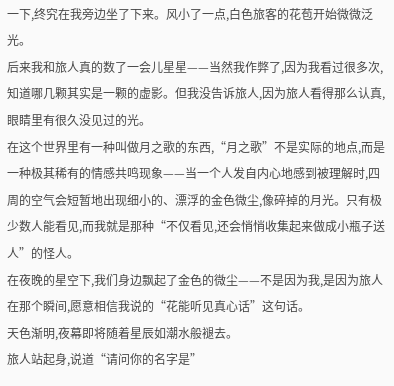一下,终究在我旁边坐了下来。风小了一点,白色旅客的花苞开始微微泛光。
后来我和旅人真的数了一会儿星星——当然我作弊了,因为我看过很多次,知道哪几颗其实是一颗的虚影。但我没告诉旅人,因为旅人看得那么认真,眼睛里有很久没见过的光。
在这个世界里有一种叫做月之歌的东西,“月之歌”不是实际的地点,而是一种极其稀有的情感共鸣现象——当一个人发自内心地感到被理解时,四周的空气会短暂地出现细小的、漂浮的金色微尘,像碎掉的月光。只有极少数人能看见,而我就是那种“不仅看见,还会悄悄收集起来做成小瓶子送人”的怪人。
在夜晚的星空下,我们身边飘起了金色的微尘——不是因为我,是因为旅人在那个瞬间,愿意相信我说的“花能听见真心话”这句话。
天色渐明,夜幕即将随着星辰如潮水般褪去。
旅人站起身,说道“请问你的名字是”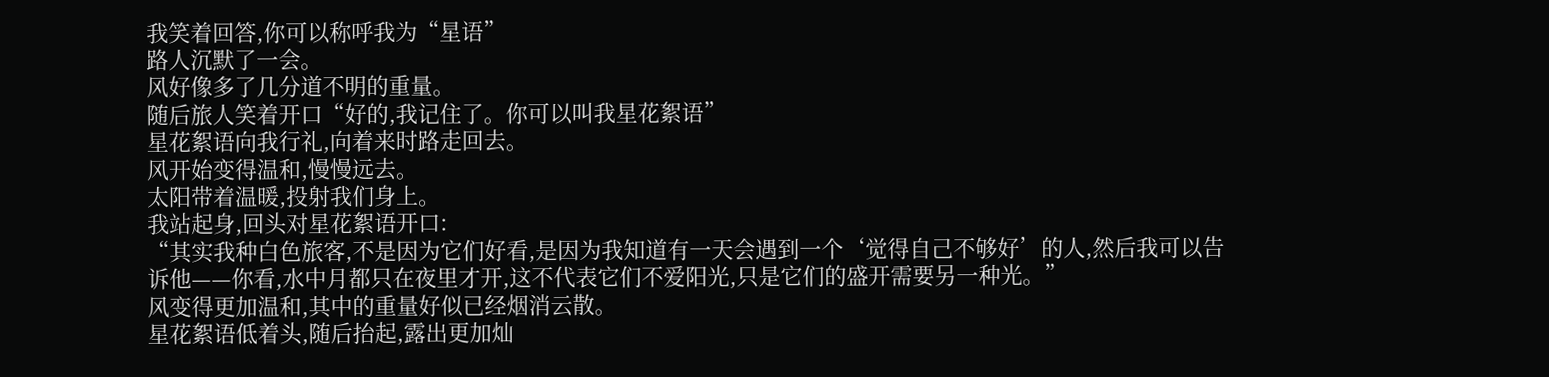我笑着回答,你可以称呼我为“星语”
路人沉默了一会。
风好像多了几分道不明的重量。
随后旅人笑着开口“好的,我记住了。你可以叫我星花絮语”
星花絮语向我行礼,向着来时路走回去。
风开始变得温和,慢慢远去。
太阳带着温暖,投射我们身上。
我站起身,回头对星花絮语开口:
“其实我种白色旅客,不是因为它们好看,是因为我知道有一天会遇到一个‘觉得自己不够好’的人,然后我可以告诉他——你看,水中月都只在夜里才开,这不代表它们不爱阳光,只是它们的盛开需要另一种光。”
风变得更加温和,其中的重量好似已经烟消云散。
星花絮语低着头,随后抬起,露出更加灿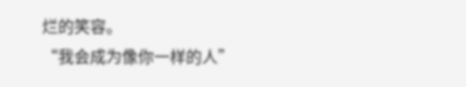烂的笑容。
“我会成为像你一样的人”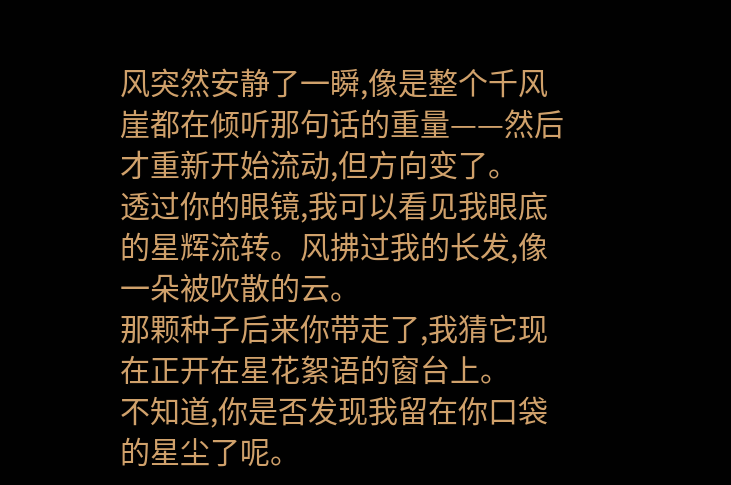风突然安静了一瞬,像是整个千风崖都在倾听那句话的重量——然后才重新开始流动,但方向变了。
透过你的眼镜,我可以看见我眼底的星辉流转。风拂过我的长发,像一朵被吹散的云。
那颗种子后来你带走了,我猜它现在正开在星花絮语的窗台上。
不知道,你是否发现我留在你口袋的星尘了呢。